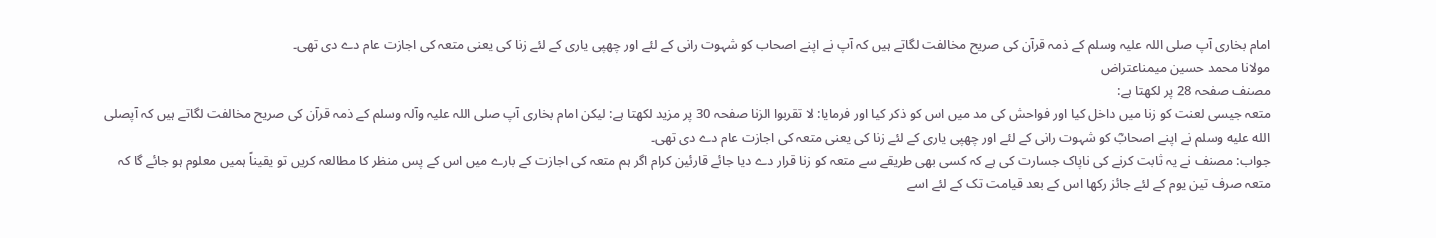امام بخاری آپ صلی اللہ علیہ وسلم کے ذمہ قرآن کی صریح مخالفت لگاتے ہیں کہ آپ نے اپنے اصحاب کو شہوت رانی کے لئے اور چھپی یاری کے لئے زنا کی یعنی متعہ کی اجازت عام دے دی تھی۔
مولانا محمد حسین میمناعتراض
مصنف صفحہ 28 پر لکھتا ہے:
متعہ جیسی لعنت کو زنا میں داخل کیا اور فواحش کی مد میں اس کو ذکر کیا اور فرمایا: لا تقربوا الزنا صفحہ 30 پر مزید لکھتا ہے: لیکن امام بخاری آپ صلی اللہ علیہ وآلہ وسلم کے ذمہ قرآن کی صریح مخالفت لگاتے ہیں کہ آپصلى الله عليه وسلم نے اپنے اصحابؓ کو شہوت رانی کے لئے اور چھپی یاری کے لئے زنا کی یعنی متعہ کی اجازت عام دے دی تھی۔
جواب: مصنف نے یہ ثابت کرنے کی ناپاک جسارت کی ہے کہ کسی بھی طریقے سے متعہ کو زنا قرار دے دیا جائے قارئین کرام اگر ہم متعہ کی اجازت کے بارے میں اس کے پس منظر کا مطالعہ کریں تو یقیناً ہمیں معلوم ہو جائے گا کہ متعہ صرف تین یوم کے لئے جائز رکھا اس کے بعد قیامت تک کے لئے اسے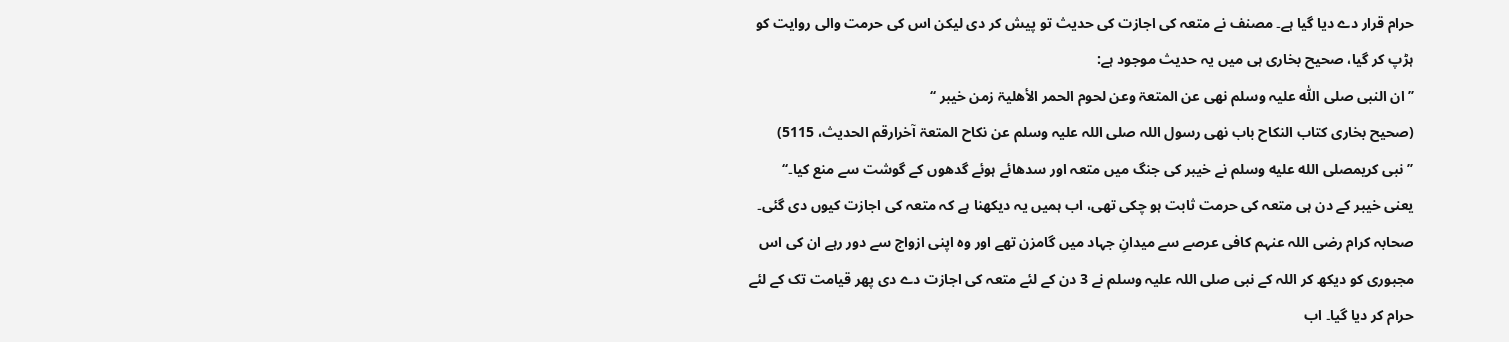حرام قرار دے دیا گیا ہے۔ مصنف نے متعہ کی اجازت کی حدیث تو پیش کر دی لیکن اس کی حرمت والی روایت کو ہڑپ کر گیا، صحیح بخاری ہی میں یہ حدیث موجود ہے:
’’ان النبی صلی اللّٰه علیہ وسلم نھی عن المتعۃ وعن لحوم الحمر الأھلیۃ زمن خیبر ‘‘
(صحیح بخاری کتاب النکاح باب نھی رسول اللہ صلی اللہ علیہ وسلم عن نکاح المتعۃ آخرارقم الحدیث، 5115)
’’نبی کریمصلى الله عليه وسلم نے خیبر کی جنگ میں متعہ اور سدھائے ہوئے گدھوں کے گوشت سے منع کیا۔‘‘
یعنی خیبر کے دن ہی متعہ کی حرمت ثابت ہو چکی تھی، اب ہمیں یہ دیکھنا ہے کہ متعہ کی اجازت کیوں دی گئی۔ صحابہ کرام رضی اللہ عنہم کافی عرصے سے میدانِ جہاد میں گامزن تھے اور وہ اپنی ازواج سے دور رہے ان کی اس مجبوری کو دیکھ کر اللہ کے نبی صلی اللہ علیہ وسلم نے 3 دن کے لئے متعہ کی اجازت دے دی پھر قیامت تک کے لئے حرام کر دیا گیا۔ اب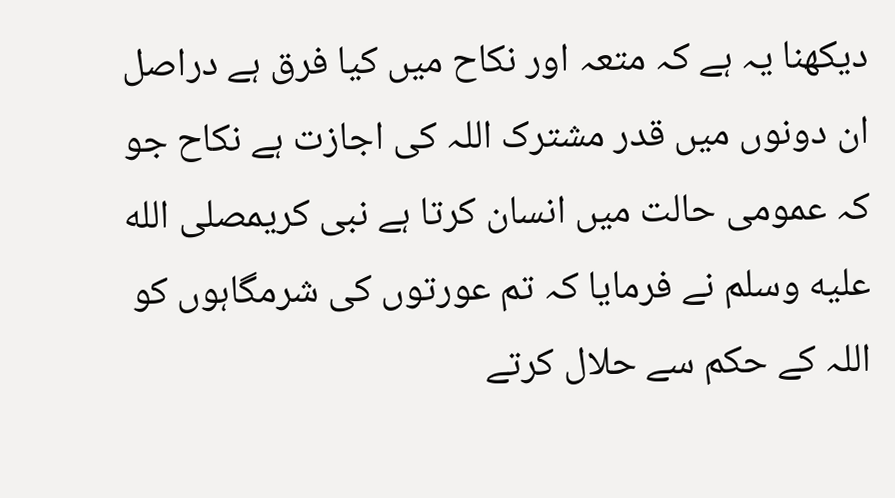دیکھنا یہ ہے کہ متعہ اور نکاح میں کیا فرق ہے دراصل ان دونوں میں قدر مشترک اللہ کی اجازت ہے نکاح جو کہ عمومی حالت میں انسان کرتا ہے نبی کریمصلى الله عليه وسلم نے فرمایا کہ تم عورتوں کی شرمگاہوں کو اللہ کے حکم سے حلال کرتے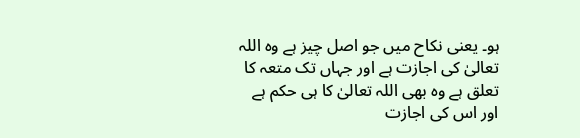ہو۔ یعنی نکاح میں جو اصل چیز ہے وہ اللہ تعالیٰ کی اجازت ہے اور جہاں تک متعہ کا تعلق ہے وہ بھی اللہ تعالیٰ کا ہی حکم ہے اور اس کی اجازت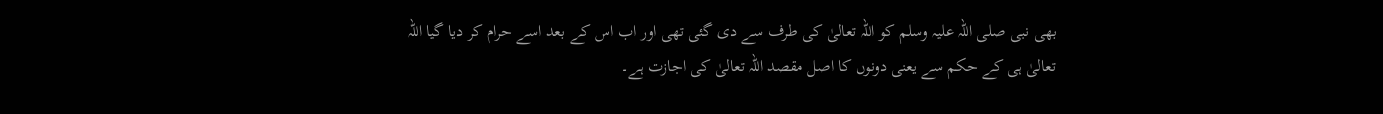بھی نبی صلی اللہ علیہ وسلم کو اللہ تعالیٰ کی طرف سے دی گئی تھی اور اب اس کے بعد اسے حرام کر دیا گیا اللہ تعالیٰ ہی کے حکم سے یعنی دونوں کا اصل مقصد اللہ تعالیٰ کی اجازت ہے۔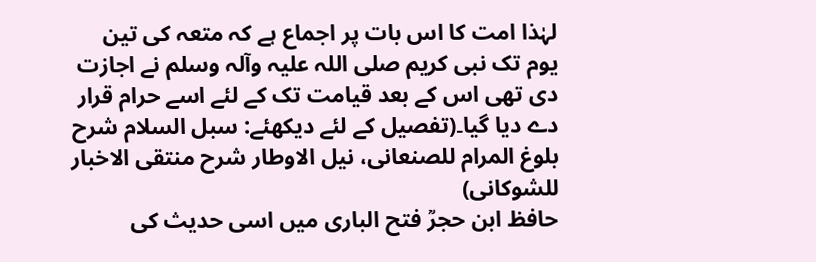لہٰذا امت کا اس بات پر اجماع ہے کہ متعہ کی تین یوم تک نبی کریم صلی اللہ علیہ وآلہ وسلم نے اجازت دی تھی اس کے بعد قیامت تک کے لئے اسے حرام قرار دے دیا گیا۔(تفصیل کے لئے دیکھئے: سبل السلام شرح بلوغ المرام للصنعانی، نیل الاوطار شرح منتقی الاخبار للشوکانی)
حافظ ابن حجرؒ فتح الباری میں اسی حدیث کی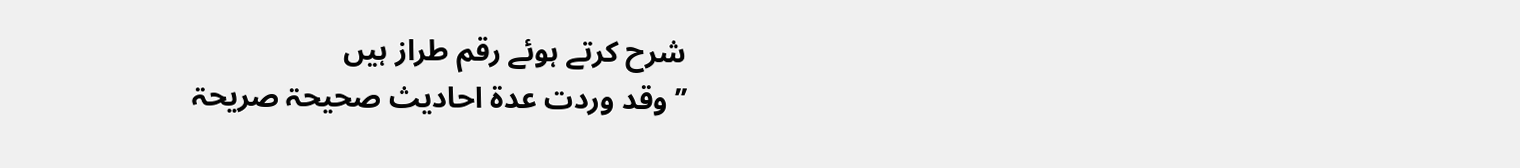شرح کرتے ہوئے رقم طراز ہیں
’’وقد وردت عدۃ احادیث صحیحۃ صریحۃ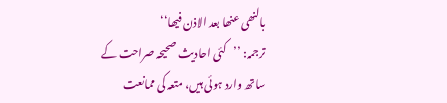بالنھی عنھا بعد الاذن فیھا‘‘
ترجمہ: ’’کئی احادیث صحیحہ صراحت کے ساتھ وارد ہوئی ہیں، متعہ کی ممانعت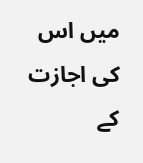میں اس کی اجازت کے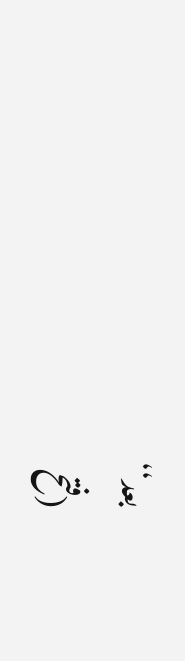بعد‘‘
(فتح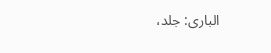الباری: جلد،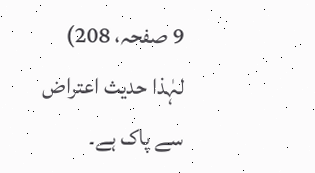9 صفحہ، 208)
لہٰذا حدیث اعتراض سے پاک ہے۔